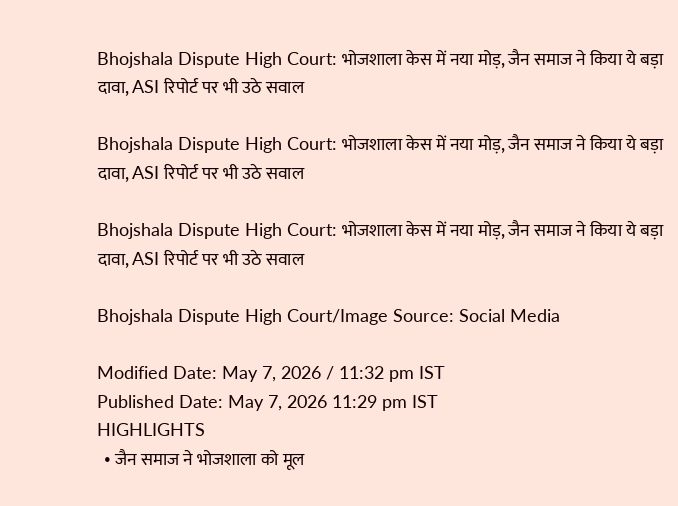Bhojshala Dispute High Court: भोजशाला केस में नया मोड़, जैन समाज ने किया ये बड़ा दावा, ASI रिपोर्ट पर भी उठे सवाल

Bhojshala Dispute High Court: भोजशाला केस में नया मोड़, जैन समाज ने किया ये बड़ा दावा, ASI रिपोर्ट पर भी उठे सवाल

Bhojshala Dispute High Court: भोजशाला केस में नया मोड़, जैन समाज ने किया ये बड़ा दावा, ASI रिपोर्ट पर भी उठे सवाल

Bhojshala Dispute High Court/Image Source: Social Media

Modified Date: May 7, 2026 / 11:32 pm IST
Published Date: May 7, 2026 11:29 pm IST
HIGHLIGHTS
  • जैन समाज ने भोजशाला को मूल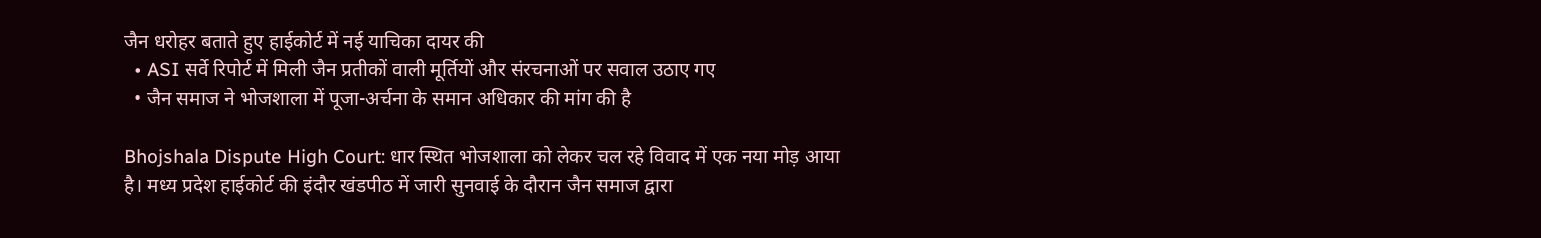जैन धरोहर बताते हुए हाईकोर्ट में नई याचिका दायर की
  • ASI सर्वे रिपोर्ट में मिली जैन प्रतीकों वाली मूर्तियों और संरचनाओं पर सवाल उठाए गए
  • जैन समाज ने भोजशाला में पूजा-अर्चना के समान अधिकार की मांग की है

Bhojshala Dispute High Court: धार स्थित भोजशाला को लेकर चल रहे विवाद में एक नया मोड़ आया है। मध्य प्रदेश हाईकोर्ट की इंदौर खंडपीठ में जारी सुनवाई के दौरान जैन समाज द्वारा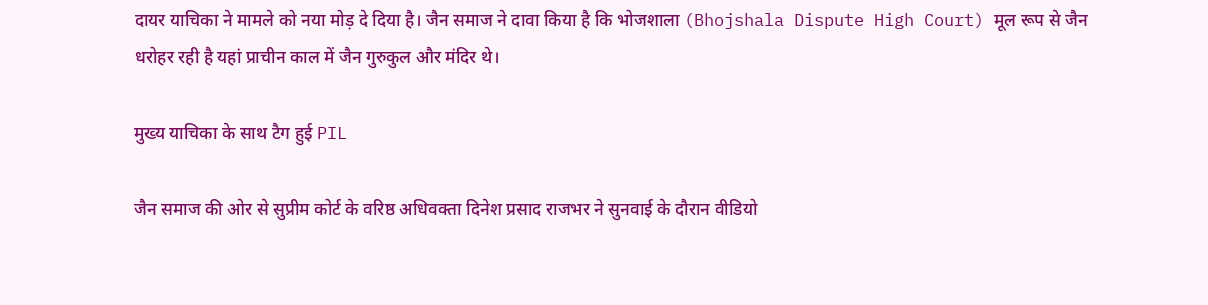दायर याचिका ने मामले को नया मोड़ दे दिया है। जैन समाज ने दावा किया है कि भोजशाला (Bhojshala Dispute High Court) मूल रूप से जैन धरोहर रही है यहां प्राचीन काल में जैन गुरुकुल और मंदिर थे।

मुख्य याचिका के साथ टैग हुई PIL

जैन समाज की ओर से सुप्रीम कोर्ट के वरिष्ठ अधिवक्ता दिनेश प्रसाद राजभर ने सुनवाई के दौरान वीडियो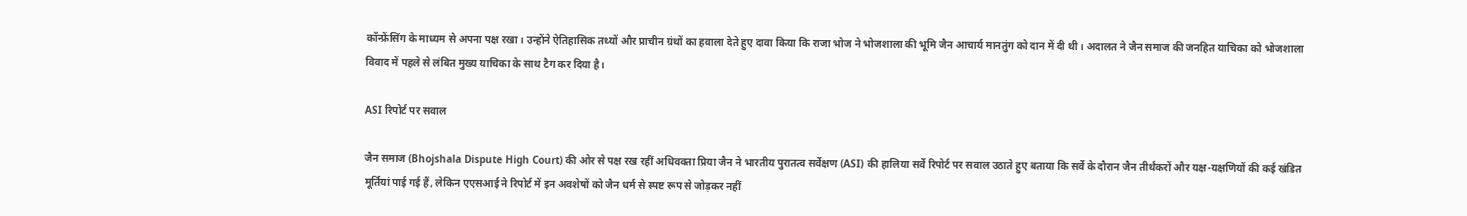कॉन्फ्रेंसिंग के माध्यम से अपना पक्ष रखा। उन्होंने ऐतिहासिक तथ्यों और प्राचीन ग्रंथों का हवाला देते हुए दावा किया कि राजा भोज ने भोजशाला की भूमि जैन आचार्य मानतुंग को दान में दी थी। अदालत ने जैन समाज की जनहित याचिका को भोजशाला विवाद में पहले से लंबित मुख्य याचिका के साथ टैग कर दिया है।

ASI रिपोर्ट पर सवाल

जैन समाज (Bhojshala Dispute High Court) की ओर से पक्ष रख रहीं अधिवक्ता प्रिया जैन ने भारतीय पुरातत्व सर्वेक्षण (ASI) की हालिया सर्वे रिपोर्ट पर सवाल उठाते हुए बताया कि सर्वे के दौरान जैन तीर्थंकरों और यक्ष-यक्षणियों की कई खंडित मूर्तियां पाई गई हैं, लेकिन एएसआई ने रिपोर्ट में इन अवशेषों को जैन धर्म से स्पष्ट रूप से जोड़कर नहीं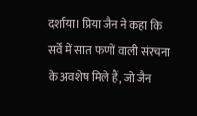दर्शाया। प्रिया जैन ने कहा कि सर्वे में सात फणों वाली संरचना के अवशेष मिले हैं, जो जैन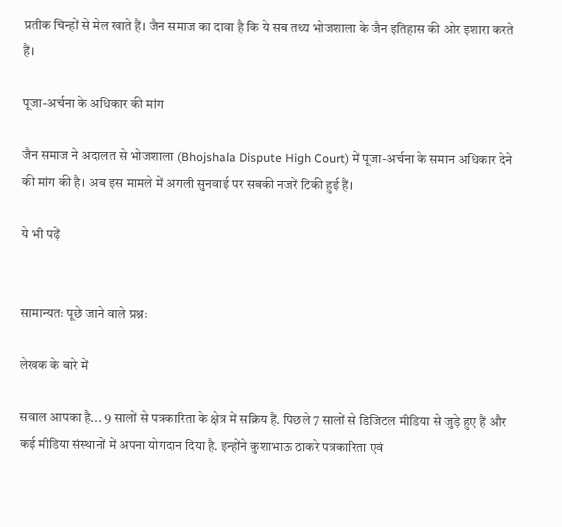प्रतीक चिन्हों से मेल खाते हैं। जैन समाज का दावा है कि ये सब तथ्य भोजशाला के जैन इतिहास की ओर इशारा करते हैं।

पूजा-अर्चना के अधिकार की मांग

जैन समाज ने अदालत से भोजशाला (Bhojshala Dispute High Court) में पूजा-अर्चना के समान अधिकार देने की मांग की है। अब इस मामले में अगली सुनवाई पर सबकी नजरें टिकी हुई हैं।

ये भी पढ़ें


सामान्यतः पूछे जाने वाले प्रश्नः

लेखक के बारे में

सवाल आपका है... 9 सालों से पत्रकारिता के क्षेत्र में सक्रिय हैं. पिछले 7 सालों से डिजिटल मीडिया से जुड़े हुए हैं और कई मीडिया संस्थानों में अपना योगदान दिया है. इन्होंने कुशाभाऊ ठाकरे पत्रकारिता एवं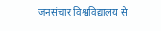जनसंचार विश्वविद्यालय से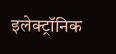इलेक्ट्रॉनिक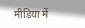मीडिया में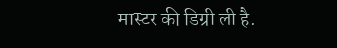मास्टर की डिग्री ली है.